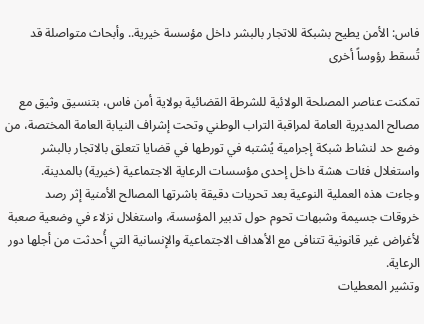فاس: الأمن يطيح بشبكة للاتجار بالبشر داخل مؤسسة خيرية.. وأبحاث متواصلة قد تُسقط رؤوساً أخرى

تمكنت عناصر المصلحة الولائية للشرطة القضائية بولاية أمن فاس، بتنسيق وثيق مع مصالح المديرية العامة لمراقبة التراب الوطني وتحت إشراف النيابة العامة المختصة، من وضع حد لنشاط شبكة إجرامية يُشتبه في تورطها في قضايا تتعلق بالاتجار بالبشر واستغلال فئات هشة داخل إحدى مؤسسات الرعاية الاجتماعية (خيرية) بالمدينة.
وجاءت هذه العملية النوعية بعد تحريات دقيقة باشرتها المصالح الأمنية إثر رصد خروقات جسيمة وشبهات تحوم حول تدبير المؤسسة، واستغلال نزلاء في وضعية صعبة لأغراض غير قانونية تتنافى مع الأهداف الاجتماعية والإنسانية التي أُحدثت من أجلها دور الرعاية.
وتشير المعطيات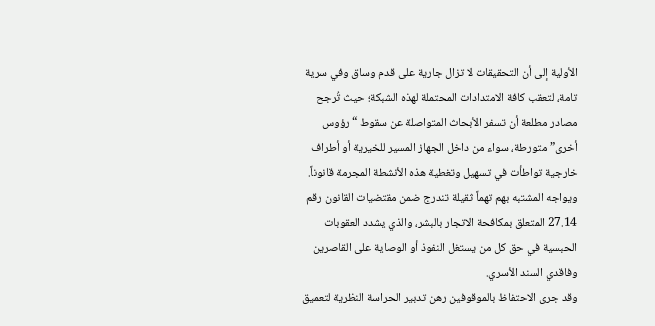الأولية إلى أن التحقيقات لا تزال جارية على قدم وساق وفي سرية تامة، لتعقب كافة الامتدادات المحتملة لهذه الشبكة؛ حيث تُرجح مصادر مطلعة أن تسفر الأبحاث المتواصلة عن سقوط “رؤوس أخرى” متورطة، سواء من داخل الجهاز المسير للخيرية أو أطراف خارجية تواطأت في تسهيل وتغطية هذه الأنشطة المجرمة قانوناً.
ويواجه المشتبه بهم تهماً ثقيلة تندرج ضمن مقتضيات القانون رقم 27.14 المتعلق بمكافحة الاتجار بالبشر، والذي يشدد العقوبات الحبسية في حق كل من يستغل النفوذ أو الوصاية على القاصرين وفاقدي السند الأسري.
وقد جرى الاحتفاظ بالموقوفين رهن تدبير الحراسة النظرية لتعميق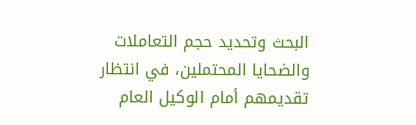البحث وتحديد حجم التعاملات والضحايا المحتملين، في انتظار تقديمهم أمام الوكيل العام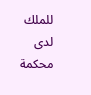للملك لدى محكمة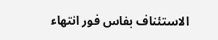الاستئناف بفاس فور انتهاء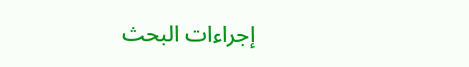إجراءات البحث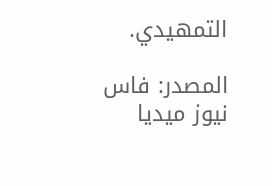التمهيدي.

المصدر: فاس نيوز ميديا